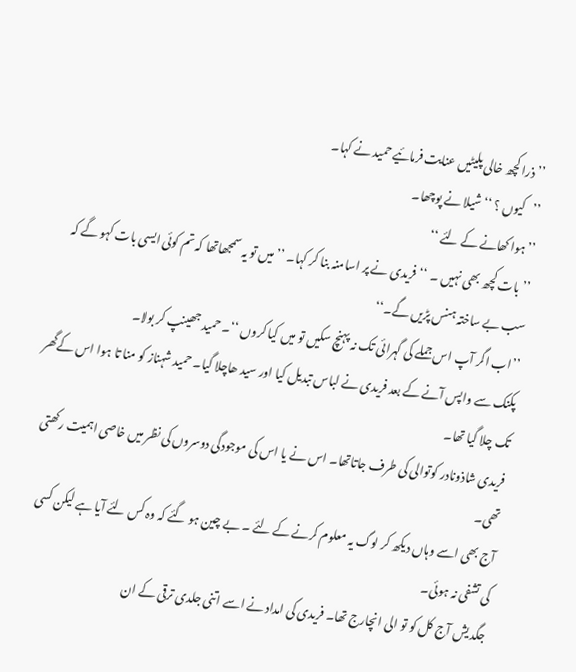’’ ذرا کچھ خالی پلیٹیں عنایت فرمائیے حمید نے کہا۔
’’کیوں ؟ ‘‘شیلا نے پوچھا۔
’’ہوا کھانے کے لئے ‘‘
’’بات کچھ بھی نہیں ۔ ‘‘فریدی نے پر اسامنہ بنا کر کہا۔ ’’میں تو یہ سمجھاتھا کہ تم کوئی ایسی بات کہو گے کہ سب بے ساختہ ہنس پڑیں گے۔‘‘
’’اب اگر آپ اس جملے کی گہرائی تک نہ پہنچ سکیں تو میں کیا کروں ‘‘۔ حمید جھینپ کر بولا۔
پکنک سے واپس آنے کے بعد فریدی نے لباس تبدیل کیا اور سید ھاچلا گیا۔ حمید شہناز کو منا تا ہوا اس کےگھر تک چلا گیا تھا۔
فریدی شاذونادر کوتوالی کی طرف جاتاتھا۔ اس نے یا اس کی موجودگی دوسروں کی نظر میں خاصی اہمیت رکھتی تھی۔
آج بھی اسے وہاں دیکھ کر لوگ یہ معلوم کرنے کے لئے ۔ بے چین ہو گئے کہ وہ کس لئے آیا ہے لیکن کسی کی تشفی نہ ہوئی۔
جگد یش آج کل کو تو الی انچارج تھا۔ فریدی کی امداد نے اسے اتنی جلدی ترقی کے ان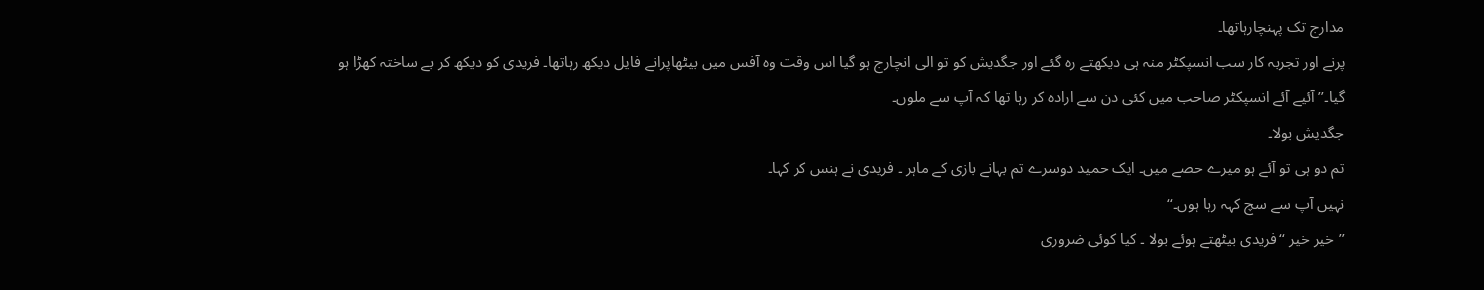مدارج تک پہنچارہاتھا۔
پرنے اور تجربہ کار سب انسپکٹر منہ ہی دیکھتے رہ گئے اور جگدیش کو تو الی انچارج ہو گیا اس وقت وہ آفس میں بیٹھاپرانے فایل دیکھ رہاتھا۔ فریدی کو دیکھ کر بے ساختہ کھڑا ہو گیا۔’’ آئیے آئے انسپکٹر صاحب میں کئی دن سے ارادہ کر رہا تھا کہ آپ سے ملوں۔
جگدیش بولا۔
تم دو ہی تو آئے ہو میرے حصے میں۔ ایک حمید دوسرے تم بہانے بازی کے ماہر ۔ فریدی نے ہنس کر کہا۔
نہیں آپ سے سچ کہہ رہا ہوں۔‘‘
’’خیر خیر ‘‘فریدی بیٹھتے ہوئے بولا ۔ کیا کوئی ضروری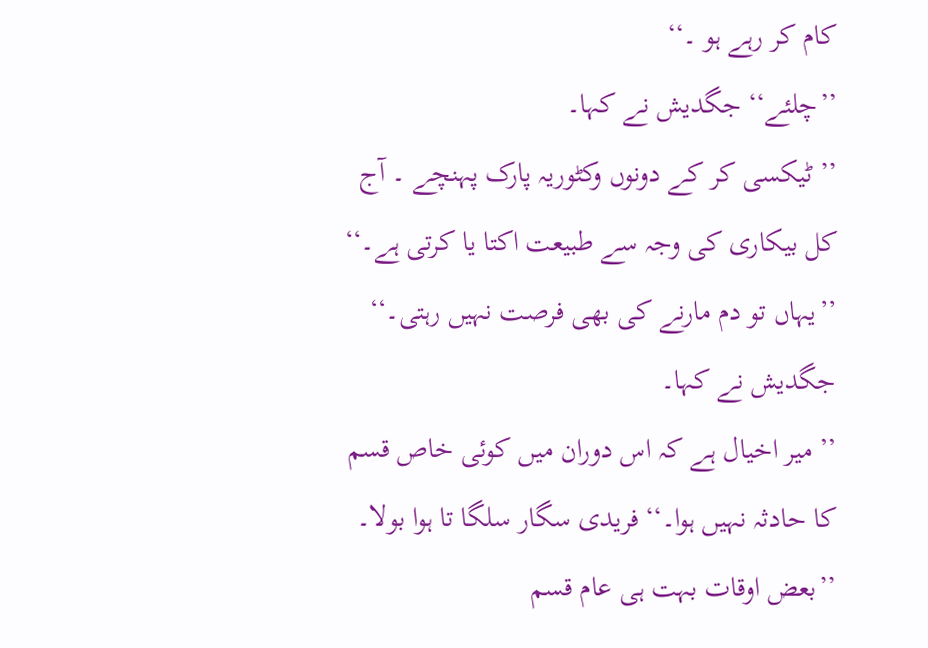کام کر رہے ہو ۔‘‘
’’چلئے‘‘ جگدیش نے کہا۔
’’ ٹیکسی کر کے دونوں وکٹوریہ پارک پہنچے ۔ آج کل بیکاری کی وجہ سے طبیعت اکتا یا کرتی ہے۔‘‘
’’یہاں تو دم مارنے کی بھی فرصت نہیں رہتی۔‘‘ جگدیش نے کہا۔
’’ میر اخیال ہے کہ اس دوران میں کوئی خاص قسم کا حادثہ نہیں ہوا۔‘‘ فریدی سگار سلگا تا ہوا بولا۔
’’بعض اوقات بہت ہی عام قسم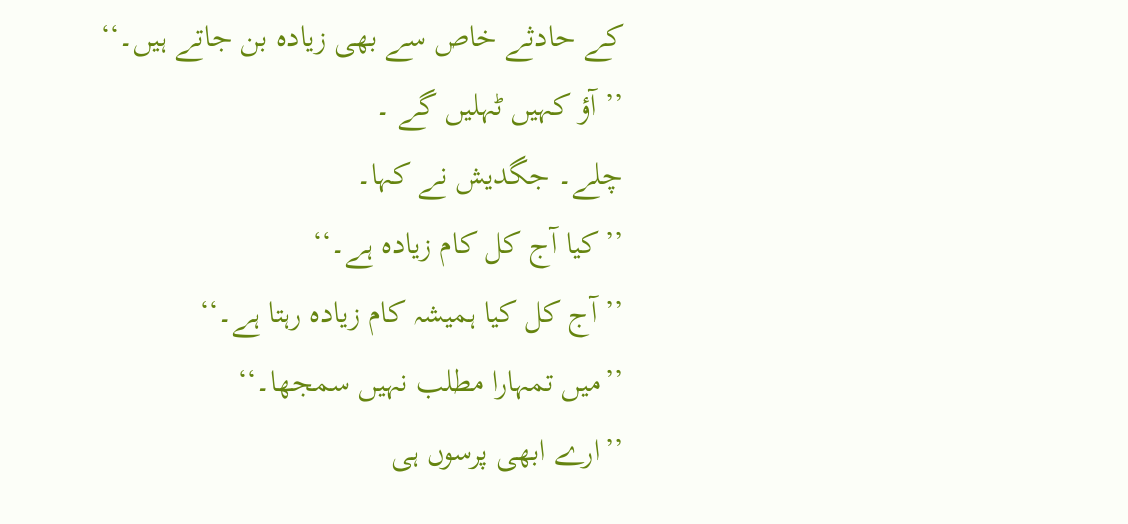کے حادثے خاص سے بھی زیادہ بن جاتے ہیں۔‘‘
’’آؤ کہیں ٹہلیں گے ۔
چلے۔ جگدیش نے کہا۔
’’کیا آج کل کام زیادہ ہے۔‘‘
’’ آج کل کیا ہمیشہ کام زیادہ رہتا ہے۔‘‘
’’میں تمہارا مطلب نہیں سمجھا۔‘‘
’’ارے ابھی پرسوں ہی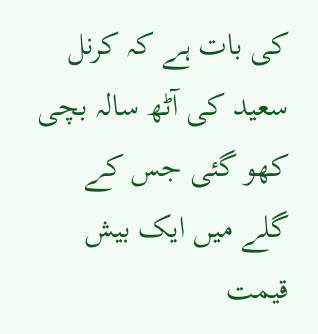کی بات ہے کہ کرنل سعید کی آٹھ سالہ بچی کھو گئی جس کے گلے میں ایک بیش قیمت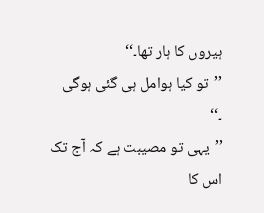ہیروں کا ہار تھا۔‘‘
’’تو کیا ہوامل ہی گئی ہوگی ۔‘‘
’’یہی تو مصیبت ہے کہ آج تک اس کا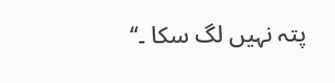پتہ نہیں لگ سکا ۔‘‘